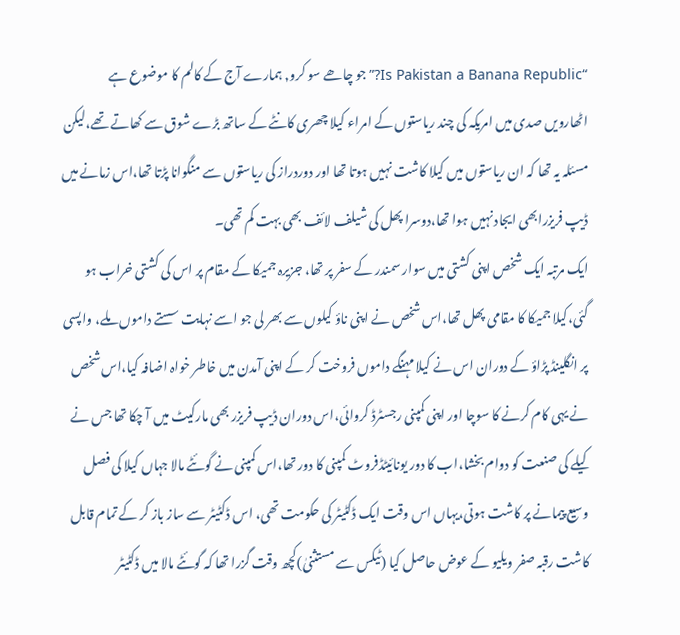“Is Pakistan a Banana Republic?”جو چاھے سو کرو, ہمارے آج کے کالم کا موضوع ہے
اٹھارویں صدی میں امریکہ کی چند ریاستوں کے امراء کیلا چھری کانٹے کے ساتھ بڑے شوق سے کھاتے تھے،لیکن مسئلہ یہ تھا کہ ان ریاستوں میں کیلا کاشت نہیں ہوتا تھا اور دوردراز کی ریاستوں سے منگوانا پڑتا تھا،اس زمانے میں ڈیپ فریزرابھی ایجاد نہیں ہوا تھا،دوسرا پھل کی شیلف لائف بھی بہت کم تھی۔
ایک مرتبہ ایک شخص اپنی کشتی میں سوار سمندر کے سفر پر تھا، جزیرہ جمیکا کے مقام پر اس کی کشتی خراب ہو گئی،کیلا جمیکا کا مقامی پھل تھا،اس شخص نے اپنی ناؤ کیلوں سے بھر لی جو اسے نہایت سستے داموں ملے، واپسی پر انگلینڈ پڑاؤ کے دوران اس نے کیلا مہنگے داموں فروخت کر کے اپنی آمدن میں خاطر خواہ اضافہ کیا،اس شخص نے یہی کام کرنے کا سوچا اور اپنی کمپنی رجسٹرڈ کروائی،اس دوران ڈیپ فریزر بھی مارکیٹ میں آ چکا تھا جس نے کیلے کی صنعت کو دوام بخشا،اب کا دور یونائیٹڈفروٹ کمپنی کا دور تھا،اس کمپنی نے گوئٹے مالا جہاں کیلا کی فصل وسیع پیمانے پر کاشت ہوتی،یہاں اس وقت ایک ڈکٹیٹر کی حکومت تھی، اس ڈکٹیٹر سے ساز باز کر کے تمام قابل کاشت رقبہ صفر ویلیو کے عوض حاصل کیا (ٹیکس سے مستثنیٰ)کچھ وقت گزرا تھا کہ گوئٹے مالا میں ڈکٹیٹر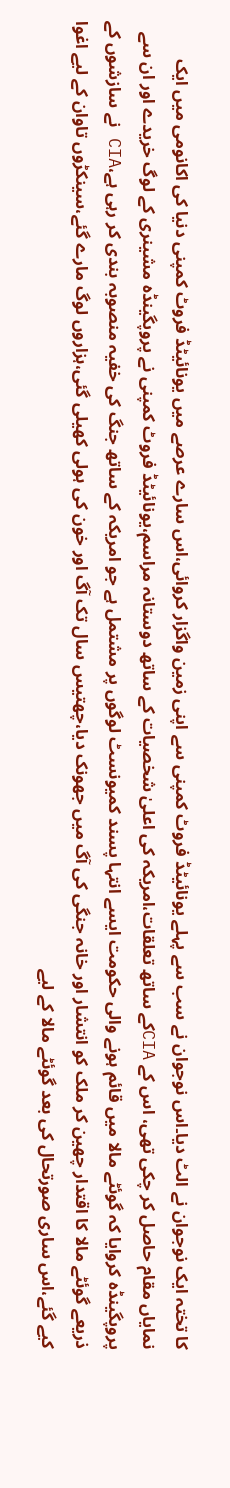کا تختہ ایک نوجوان نے الٹ دیا۔اس نوجوان نے سب سے پہلے یونائیٹڈ فروٹ کمپنی سے اپنی زمین واگزار کروائی،اس سارے عرصے میں یونائیٹڈ فروٹ کمپنی دنیا کی اکانومی میں ایک نمایاں مقام حاصل کر چکی تھی، اس کے CIAکے ساتھ تعلقات،امریکہ کی اعلیٰ شخصیات کے ساتھ دوستانہ مراسم،یونائیٹڈ فروٹ کمپنی نے پروپگینڈہ مشینری کے لوگ خریدے اور ان سے پروپگینڈہ کروایا کہ گوئٹے مالا میں قائم ہونے والی حکومت ایسے انتہا پسند کمیونسٹ لوگوں پر مشتمل ہے جو امریکہ کے ساتھ جنگ کی خفیہ منصوبہ بندی کر رہی ہے،CIA نے سازشوں کے ذریعے گوئٹے مالا کا اقتدار چھین کر ملک کو انتشار اور خانہ جنگی کی آگ میں جھونک دیا،چھتیس سال تک آگ اور خون کی ہولی کھیلی گئی،ہزاروں لوگ مارے گئے،سینکڑوں تاوان کے لیے اغوا کیے گئے،اس ساری صورتحال کی بعد گوئٹے مالا کے لیے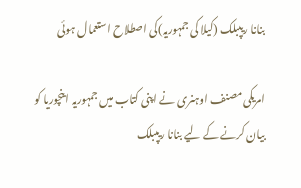بنانا ریپبلک (کیلا کی جمہوریہ)کی اصطلاح استعمال ہوئی

امریکی مصنف اوہنری نے اپنی کتاب میں جمہوریہ اینچوریا کو بیان کرنے کے لیے بنانا ریپبلک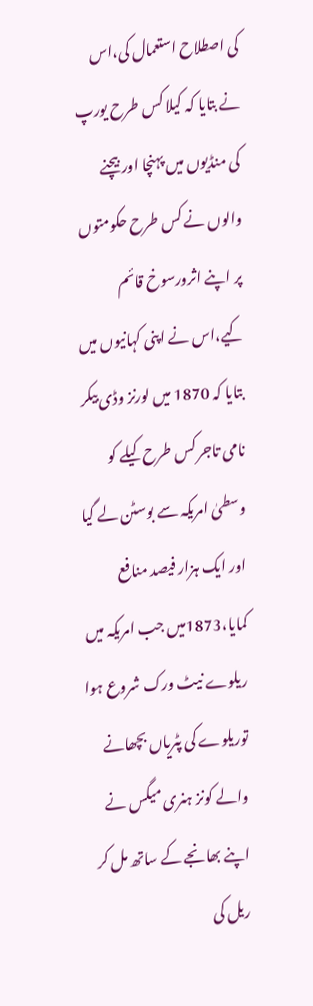کی اصطلاح استعمال کی،اس نے بتایا کہ کیلا کس طرح یورپ کی منڈیوں میں پہنچا اور بیچنے والوں نے کس طرح حکومتوں پر اپنے اثرورسوخ قائم کیے،اس نے اپنی کہانیوں میں بتایا کہ 1870 میں لورنز وڈی بیکر نامی تاجر کس طرح کیلے کو وسطیٰ امریکہ سے بوسٹن لے گیا اور ایک ہزار فیصد منافع کمایا،1873میں جب امریکہ میں ریلوے نیٹ ورک شروع ہوا توریلوے کی پٹریاں بچھانے والے کونز ہنری میگس نے اپنے بھانجے کے ساتھ مل کر ریل کی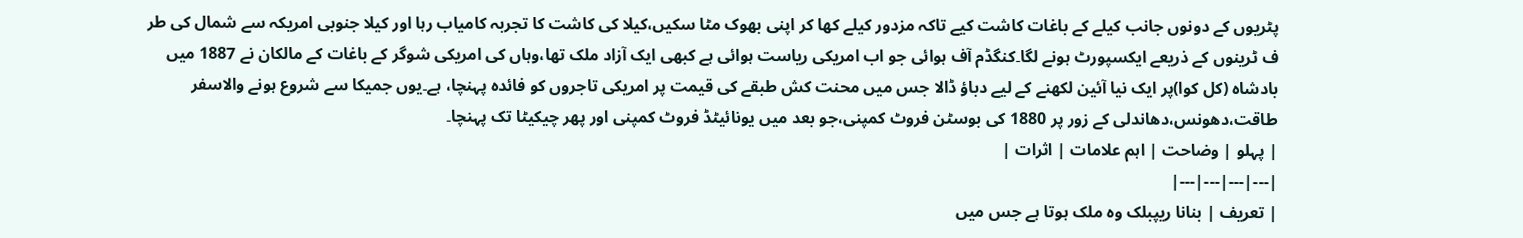پٹریوں کے دونوں جانب کیلے کے باغات کاشت کیے تاکہ مزدور کیلے کھا کر اپنی بھوک مٹا سکیں،کیلا کی کاشت کا تجربہ کامیاب رہا اور کیلا جنوبی امریکہ سے شمال کی طر ف ٹرینوں کے ذریعے ایکسپورٹ ہونے لگا۔کنگڈم آف ہوائی جو اب امریکی ریاست ہوائی ہے کبھی ایک آزاد ملک تھا،وہاں کی امریکی شوگر کے باغات کے مالکان نے 1887 میں بادشاہ (کل کوا)پر ایک نیا آئین لکھنے کے لیے دباؤ ڈالا جس میں محنت کش طبقے کی قیمت پر امریکی تاجروں کو فائدہ پہنچا، ہے۔یوں جمیکا سے شروع ہونے والاسفر طاقت،دھونس،دھاندلی کے زور پر 1880 کی بوسٹن فروٹ کمپنی،جو بعد میں یونائیٹڈ فروٹ کمپنی اور پھر چیکیٹا تک پہنچا۔
| پہلو | وضاحت | اہم علامات | اثرات |
|---|---|---|---|
| تعریف | بنانا ریپبلک وہ ملک ہوتا ہے جس میں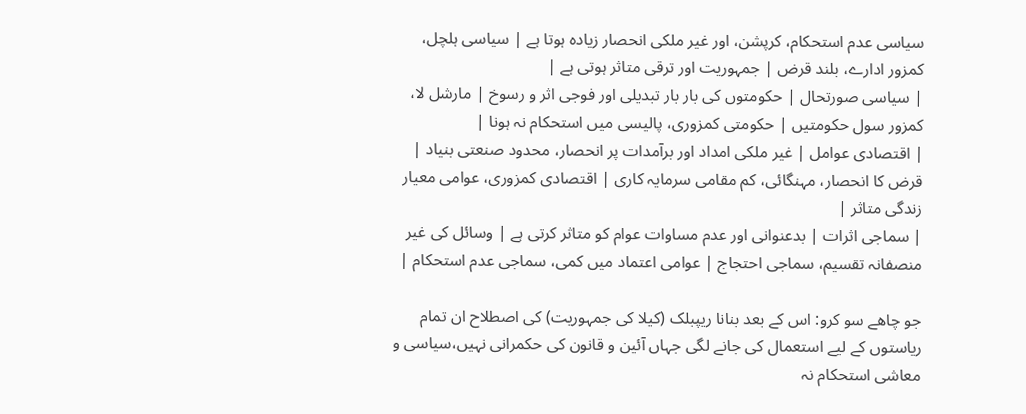سیاسی عدم استحکام، کرپشن، اور غیر ملکی انحصار زیادہ ہوتا ہے | سیاسی ہلچل، کمزور ادارے، بلند قرض | جمہوریت اور ترقی متاثر ہوتی ہے |
| سیاسی صورتحال | حکومتوں کی بار بار تبدیلی اور فوجی اثر و رسوخ | مارشل لا، کمزور سول حکومتیں | حکومتی کمزوری، پالیسی میں استحکام نہ ہونا |
| اقتصادی عوامل | غیر ملکی امداد اور برآمدات پر انحصار، محدود صنعتی بنیاد | قرض کا انحصار، مہنگائی، کم مقامی سرمایہ کاری | اقتصادی کمزوری، عوامی معیار زندگی متاثر |
| سماجی اثرات | بدعنوانی اور عدم مساوات عوام کو متاثر کرتی ہے | وسائل کی غیر منصفانہ تقسیم، سماجی احتجاج | عوامی اعتماد میں کمی، سماجی عدم استحکام |

جو چاھے سو کرو: اس کے بعد بنانا ریپبلک (کیلا کی جمہوریت) کی اصطلاح ان تمام ریاستوں کے لیے استعمال کی جانے لگی جہاں آئین و قانون کی حکمرانی نہیں،سیاسی و معاشی استحکام نہ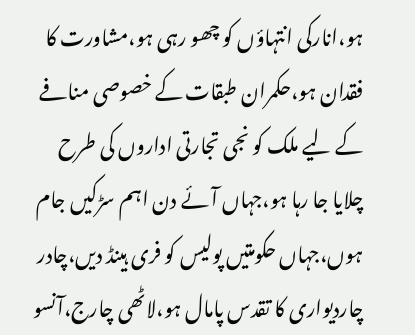ہو،انارکی انتہاؤں کو چھو رہی ہو،مشاورت کا فقدان ہو،حکمران طبقات کے خصوصی منافے کے لیے ملک کو نجی تجارتی اداروں کی طرح چلایا جا رہا ہو،جہاں آئے دن اہم سڑکیں جام ہوں،جہاں حکومتیں پولیس کو فری ہینڈ دیں،چادر چاردیواری کا تقدس پامال ہو،لاٹھی چارج،آنسو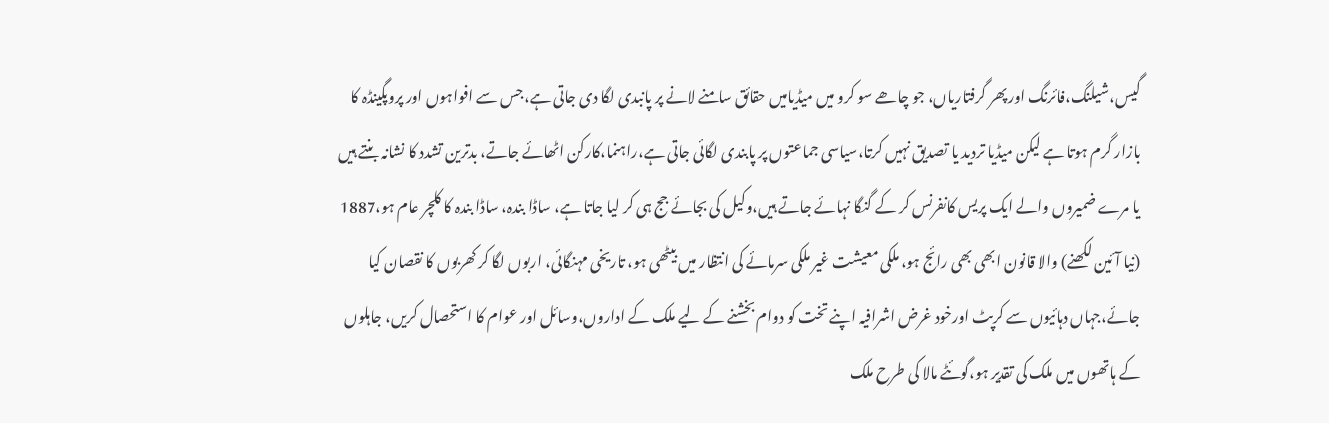گیس،شیلنگ،فائرنگ اور پھر گرفتاریاں، جو چاھے سو کرو میں میڈیامیں حقائق سامنے لانے پر پانبدی لگا دی جاتی ہے،جس سے افواہوں اور پروپگینڈہ کا بازار گرم ہوتا ہے لیکن میڈیا تردید یا تصدیق نہیں کرتا،سیاسی جماعتوں پر پابندی لگائی جاتی ہے،راہنما،کارکن اٹھائے جاتے، بدترین تشدد کا نشانہ بنتے ہیں یا مرے ضمیروں والے ایک پریس کانفرنس کر کے گنگا نہائے جاتے ہیں،وکیل کی بجائے جج ہی کر لیا جاتا ہے، ساڈا بندہ، ساڈا بندہ کا کلچر عام ہو،1887 (نیا آئین لکھنے) والا قانون ابھی بھی رائج ہو، ملکی معیشت غیر ملکی سرمائے کی انتظار میں بیٹھی ہو، تاریخی مہنگائی، اربوں لگا کر کھربوں کا نقصان کیا جائے،جہاں دہائیوں سے کرپٹ اورخود غرض اشرافیہ اپنے تخت کو دوام بخشنے کے لیے ملک کے اداروں،وسائل اور عوام کا استحصال کریں، جاہلوں کے ہاتھوں میں ملک کی تقدیر ہو،گوئٹے مالا کی طرح ملک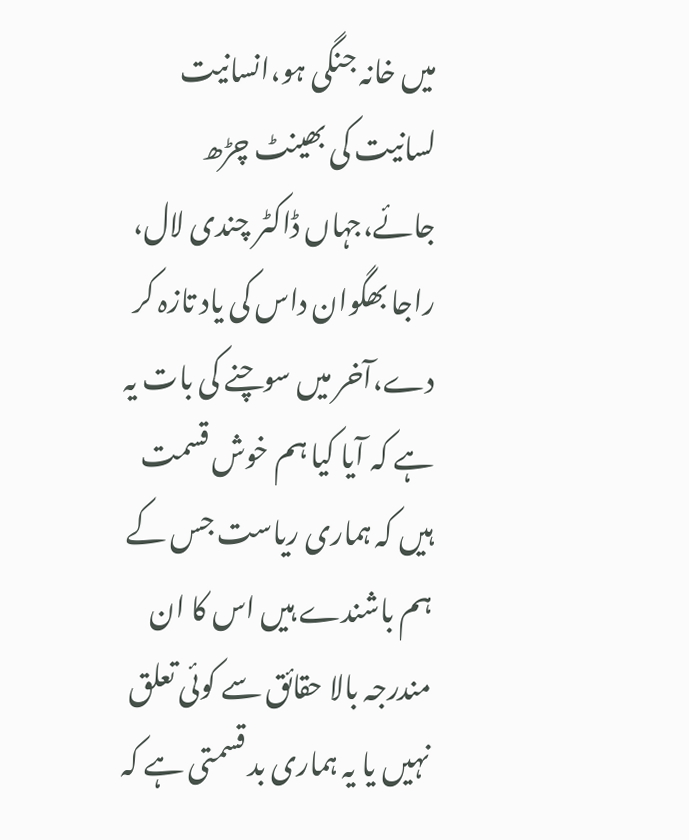میں خانہ جنگی ہو،انسانیت لسانیت کی بھینٹ چڑھ جائے،جہاں ڈاکٹر چندی لال، راجا بھگوان داس کی یاد تازہ کر دے،آخر میں سوچنے کی بات یہ ہے کہ آیا کیا ہم خوش قسمت ہیں کہ ہماری ریاست جس کے ہم باشندے ہیں اس کا ان مندرجہ بالا حقائق سے کوئی تعلق نہیں یا یہ ہماری بد قسمتی ہے کہ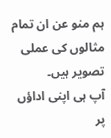ہم منو عن ان تمام مثالوں کی عملی تصویر ہیں۔
آپ ہی اپنی اداؤں پر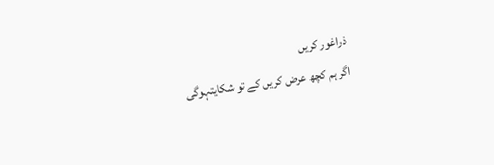ذراغور کریں
اگر ہم کچھ عرض کریں کے تو شکایتہوگی